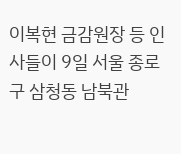이복현 금감원장 등 인사들이 9일 서울 종로구 삼청동 남북관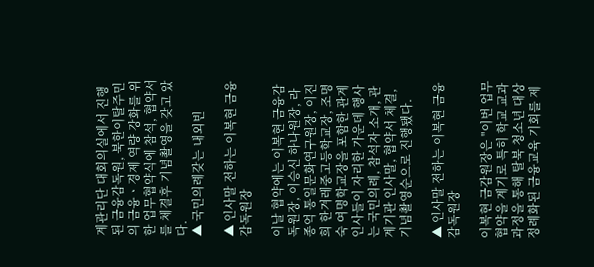계관리단 대회의실에서 진행된 금융감독원, 북한이탈주민의 금융ㆍ경제 역량 강화를 위한 업무협약식에 참석, 협약서를 체결후 기념촬영을 갖고 았다.
▲ 국민의례갖는 내외빈

▲ 인사말 전하는 이복현 금융감독원장

이날 협약에는 이복현 금융감독원장, 이승신 하나원장, 라종억 통일문화연구원장, 이진희 한겨레중고등학교장, 조명숙 여명학교장을 포함한 관계인사들이 자리한 가운데 행사는 국민의례, 참석자 소개, 관계기관 인사말, 협약서 체결, 기념촬영순으로 진행됐다.

▲ 인사말 전하는 이복현 금융감독원장

이복현 금감원장은 "이번 업무협약을 계기로 특히 학교 교과과정을 통해 탈북 청소년 대상 정례화된 금융교육 기회를 제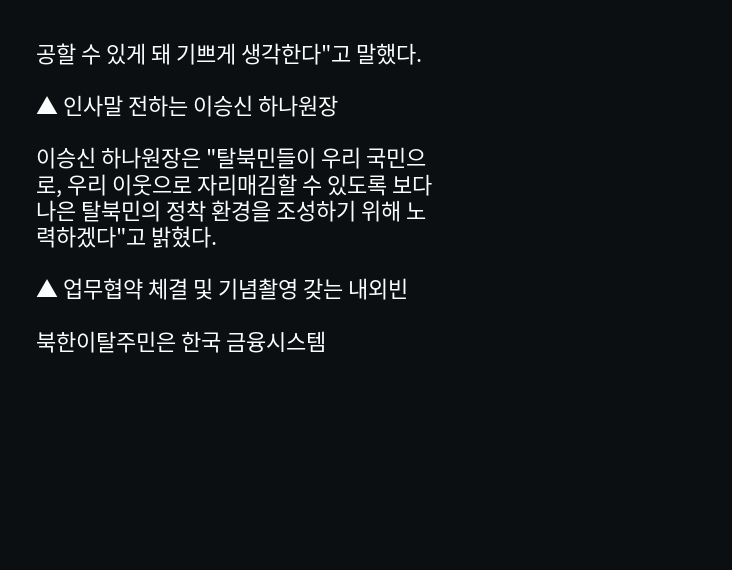공할 수 있게 돼 기쁘게 생각한다"고 말했다.

▲ 인사말 전하는 이승신 하나원장

이승신 하나원장은 "탈북민들이 우리 국민으로, 우리 이웃으로 자리매김할 수 있도록 보다 나은 탈북민의 정착 환경을 조성하기 위해 노력하겠다"고 밝혔다.

▲ 업무협약 체결 및 기념촬영 갖는 내외빈

북한이탈주민은 한국 금융시스템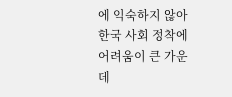에 익숙하지 않아 한국 사회 정착에 어려움이 큰 가운데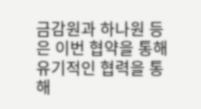금감원과 하나원 등은 이번 협약을 통해 유기적인 협력을 통해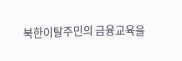북한이탈주민의 금융교육을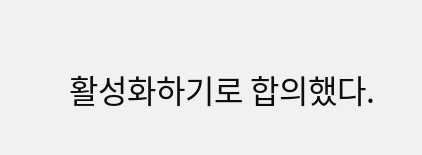활성화하기로 합의했다.